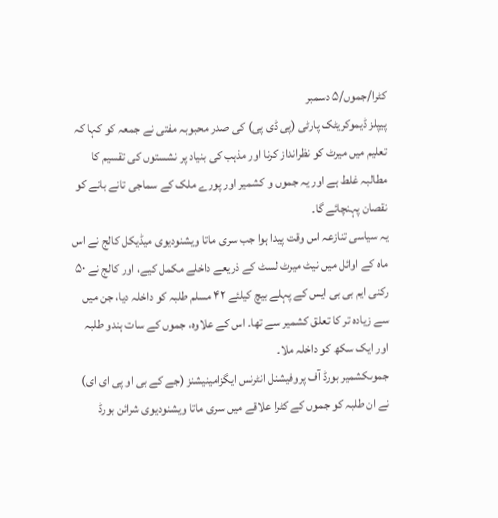کٹرا/جموں/۵ دسمبر
پیپلز ڈیموکریٹک پارٹی (پی ڈی پی) کی صدر محبوبہ مفتی نے جمعہ کو کہا کہ تعلیم میں میرٹ کو نظرانداز کرنا اور مذہب کی بنیاد پر نشستوں کی تقسیم کا مطالبہ غلط ہے اور یہ جموں و کشمیر اور پورے ملک کے سماجی تانے بانے کو نقصان پہنچائے گا۔
یہ سیاسی تنازعہ اس وقت پیدا ہوا جب سری ماتا ویشنودیوی میڈیکل کالج نے اس ماہ کے اوائل میں نیٹ میرٹ لسٹ کے ذریعے داخلے مکمل کیے، اور کالج نے ۵۰ رکنی ایم بی بی ایس کے پہلے بیچ کیلئے ۴۲ مسلم طلبہ کو داخلہ دیا، جن میں سے زیادہ تر کا تعلق کشمیر سے تھا۔ اس کے علاوہ، جموں کے سات ہندو طلبہ اور ایک سکھ کو داخلہ ملا۔
جموںکشمیر بورڈ آف پروفیشنل انٹرنس ایگزامینیشنز (جے کے بی او پی ای ای) نے ان طلبہ کو جموں کے کٹرا علاقے میں سری ماتا ویشنودیوی شرائن بورڈ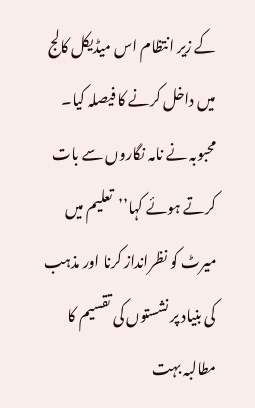کے زیر انتظام اس میڈیکل کالج میں داخل کرنے کا فیصلہ کیا۔
محبوبہ نے نامہ نگاروں سے بات کرتے ہوئے کہا’’تعلیم میں میرٹ کو نظرانداز کرنا اور مذہب کی بنیاد پر نشستوں کی تقسیم کا مطالبہ بہت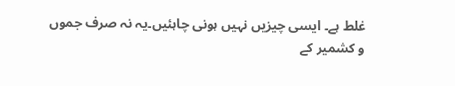غلط ہے۔ ایسی چیزیں نہیں ہونی چاہئیں۔یہ نہ صرف جموں و کشمیر کے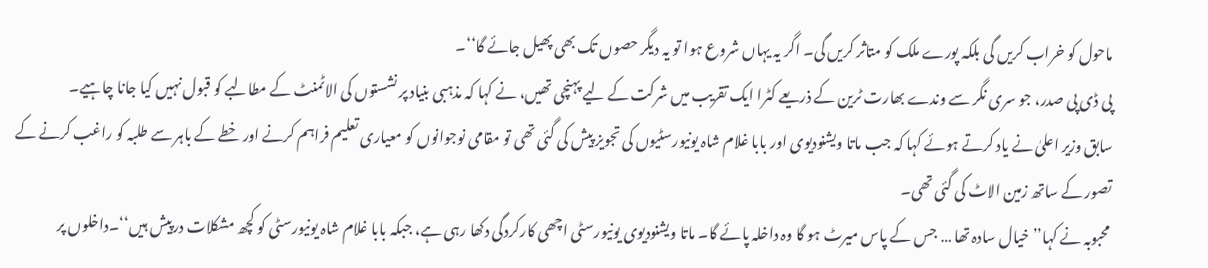ماحول کو خراب کریں گی بلکہ پورے ملک کو متاثر کریں گی۔ اگر یہ یہاں شروع ہوا تو یہ دیگر حصوں تک بھی پھیل جائے گا‘‘۔
پی ڈی پی صدر، جو سری نگر سے وندے بھارت ٹرین کے ذریعے کٹرا ایک تقریب میں شرکت کے لیے پہنچی تھیں، نے کہا کہ مذہبی بنیاد پر نشستوں کی الاٹمنٹ کے مطالبے کو قبول نہیں کیا جانا چاہیے۔
سابق وزیر اعلیٰ نے یاد کرتے ہوئے کہا کہ جب ماتا ویشنودیوی اور بابا غلام شاہ یونیورسٹیوں کی تجویز پیش کی گئی تھی تو مقامی نوجوانوں کو معیاری تعلیم فراہم کرنے اور خطے کے باہر سے طلبہ کو راغب کرنے کے تصور کے ساتھ زمین الاٹ کی گئی تھی۔
محبوبہ نے کہا’’خیال سادہ تھا … جس کے پاس میرٹ ہو گا وہ داخلہ پائے گا۔ ماتا ویشنودیوی یونیورسٹی اچھی کارکردگی دکھا رہی ہے، جبکہ بابا غلام شاہ یونیورسٹی کو کچھ مشکلات درپیش ہیں‘‘۔داخلوں پر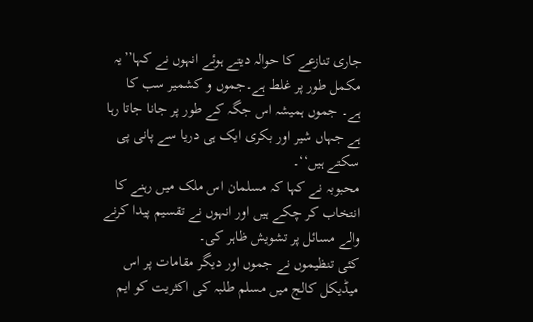جاری تنازعے کا حوالہ دیتے ہوئے انہوں نے کہا’’یہ مکمل طور پر غلط ہے۔جموں و کشمیر سب کا ہے۔ جموں ہمیشہ اس جگہ کے طور پر جانا جاتا رہا ہے جہاں شیر اور بکری ایک ہی دریا سے پانی پی سکتے ہیں‘‘۔
محبوبہ نے کہا کہ مسلمان اس ملک میں رہنے کا انتخاب کر چکے ہیں اور انہوں نے تقسیم پیدا کرنے والے مسائل پر تشویش ظاہر کی۔
کئی تنظیموں نے جموں اور دیگر مقامات پر اس میڈیکل کالج میں مسلم طلبہ کی اکثریت کو ایم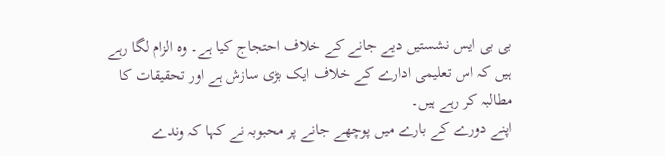بی بی ایس نشستیں دیے جانے کے خلاف احتجاج کیا ہے۔ وہ الزام لگا رہے ہیں کہ اس تعلیمی ادارے کے خلاف ایک بڑی سازش ہے اور تحقیقات کا مطالبہ کر رہے ہیں۔
اپنے دورے کے بارے میں پوچھے جانے پر محبوبہ نے کہا کہ وندے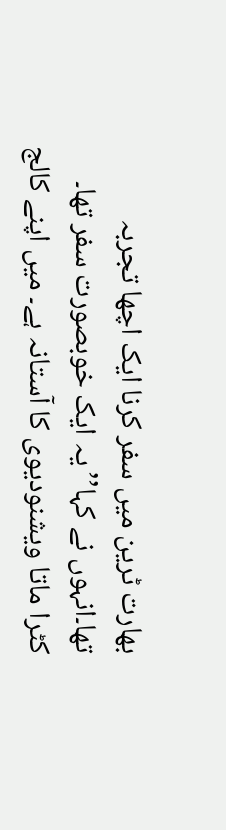بھارت ٹرین میں سفر کرنا ایک اچھا تجربہ تھا۔انہوں نے کہا’’یہ ایک خوبصورت سفر تھا۔ کٹرا ماتا ویشنودیوی کا آستانہ ہے۔ میں اپنے کالج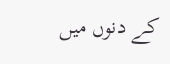کے دنوں میں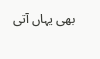بھی یہاں آتی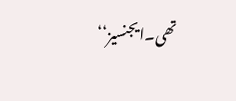تھی۔ایجنسیز‘‘